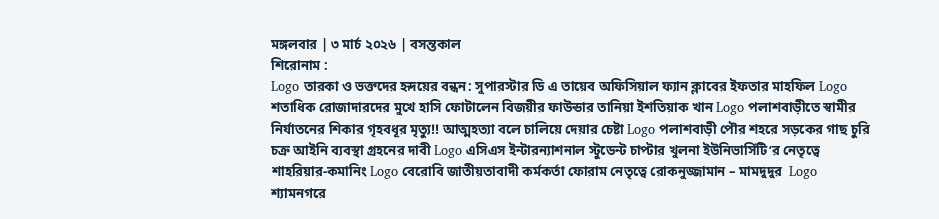মঙ্গলবার | ৩ মার্চ ২০২৬ | বসন্তকাল
শিরোনাম :
Logo তারকা ও ভক্তদের হৃদয়ের বন্ধন: সুপারস্টার ডি এ তায়েব অফিসিয়াল ফ্যান ক্লাবের ইফতার মাহফিল Logo শতাধিক রোজাদারদের মুখে হাসি ফোটালেন বিজয়ীর ফাউন্ডার তানিয়া ইশতিয়াক খান Logo পলাশবাড়ীতে স্বামীর নির্যাতনের শিকার গৃহবধূর মৃত্যু!! আত্মহত্যা বলে চালিয়ে দেয়ার চেষ্টা Logo পলাশবাড়ী পৌর শহরে সড়কের গাছ চুরি চক্র আইনি ব্যবস্থা গ্রহনের দাবী Logo এসিএস ইন্টারন্যাশনাল স্টুডেন্ট চাপ্টার খুলনা ইউনিভার্সিটি’র নেতৃত্বে শাহরিয়ার-কমানিং Logo বেরোবি জাতীয়তাবাদী কর্মকর্তা ফোরাম নেতৃত্বে রোকনুজ্জামান – মামদুদুর  Logo শ্যামনগরে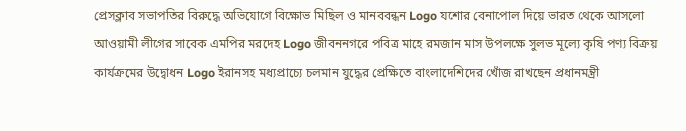প্রেসক্লাব সভাপতির বিরুদ্ধে অভিযোগে বিক্ষোভ মিছিল ও মানববন্ধন Logo যশোর বেনাপোল দিয়ে ভারত থেকে আসলো আওয়ামী লীগের সাবেক এমপির মরদেহ Logo জীবননগরে পবিত্র মাহে রমজান মাস উপলক্ষে সুলভ মূল্যে কৃষি পণ্য বিক্রয় কার্যক্রমের উদ্বোধন Logo ইরানসহ মধ্যপ্রাচ্যে চলমান যুদ্ধের প্রেক্ষিতে বাংলাদেশিদের খোঁজ রাখছেন প্রধানমন্ত্রী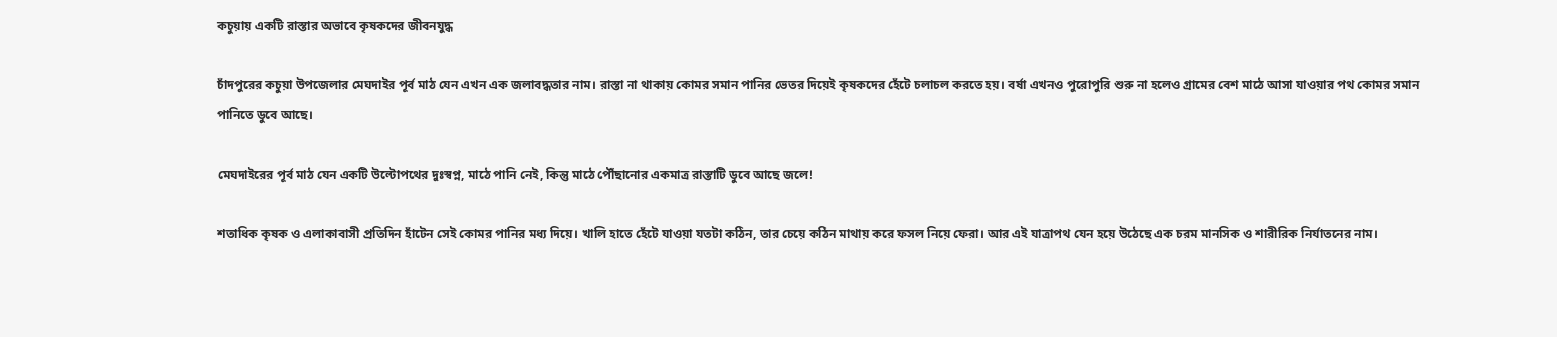কচুয়ায় একটি রাস্তার অভাবে কৃষকদের জীবনযুদ্ধ

চাঁদপুরের কচুয়া উপজেলার মেঘদাইর পূর্ব মাঠ যেন এখন এক জলাবদ্ধতার নাম। রাস্তা না থাকায় কোমর সমান পানির ভেতর দিয়েই কৃষকদের হেঁটে চলাচল করতে হয়। বর্ষা এখনও পুরোপুরি শুরু না হলেও গ্রামের বেশ মাঠে আসা যাওয়ার পথ কোমর সমান পানিতে ডুবে আছে।

মেঘদাইরের পূর্ব মাঠ যেন একটি উল্টোপথের দুঃস্বপ্ন, মাঠে পানি নেই, কিন্তু মাঠে পৌঁছানোর একমাত্র রাস্তাটি ডুবে আছে জলে!

শতাধিক কৃষক ও এলাকাবাসী প্রতিদিন হাঁটেন সেই কোমর পানির মধ্য দিয়ে। খালি হাতে হেঁটে যাওয়া যতটা কঠিন, তার চেয়ে কঠিন মাথায় করে ফসল নিয়ে ফেরা। আর এই যাত্রাপথ যেন হয়ে উঠেছে এক চরম মানসিক ও শারীরিক নির্যাতনের নাম।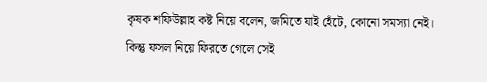কৃষক শফিউল্লাহ কষ্ট নিয়ে বলেন, জমিতে যাই হেঁটে, কোনো সমস্যা নেই। কিন্তু ফসল নিয়ে ফিরতে গেলে সেই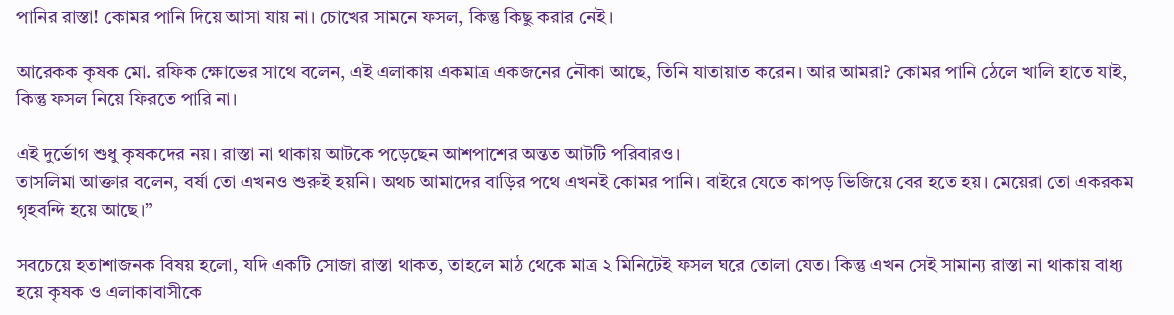পানির রাস্তা! কোমর পানি দিয়ে আসা যায় না। চোখের সামনে ফসল, কিন্তু কিছু করার নেই।

আরেকক কৃষক মো. রফিক ক্ষোভের সাথে বলেন, এই এলাকায় একমাত্র একজনের নৌকা আছে, তিনি যাতায়াত করেন। আর আমরা? কোমর পানি ঠেলে খালি হাতে যাই, কিন্তু ফসল নিয়ে ফিরতে পারি না।

এই দুর্ভোগ শুধু কৃষকদের নয়। রাস্তা না থাকায় আটকে পড়েছেন আশপাশের অন্তত আটটি পরিবারও।
তাসলিমা আক্তার বলেন, বর্ষা তো এখনও শুরুই হয়নি। অথচ আমাদের বাড়ির পথে এখনই কোমর পানি। বাইরে যেতে কাপড় ভিজিয়ে বের হতে হয়। মেয়েরা তো একরকম গৃহবন্দি হয়ে আছে।”

সবচেয়ে হতাশাজনক বিষয় হলো, যদি একটি সোজা রাস্তা থাকত, তাহলে মাঠ থেকে মাত্র ২ মিনিটেই ফসল ঘরে তোলা যেত। কিন্তু এখন সেই সামান্য রাস্তা না থাকায় বাধ্য হয়ে কৃষক ও এলাকাবাসীকে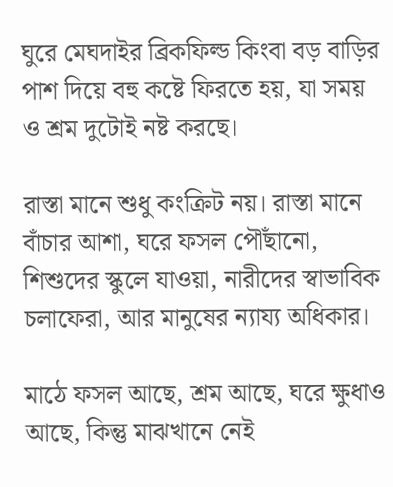ঘুরে মেঘদাইর ব্রিকফিল্ড কিংবা বড় বাড়ির পাশ দিয়ে বহু কষ্টে ফিরতে হয়, যা সময় ও শ্রম দুটোই নষ্ট করছে।

রাস্তা মানে শুধু কংক্রিট নয়। রাস্তা মানে বাঁচার আশা, ঘরে ফসল পৌঁছানো, শিশুদের স্কুলে যাওয়া, নারীদের স্বাভাবিক চলাফেরা, আর মানুষের ন্যায্য অধিকার।

মাঠে ফসল আছে, শ্রম আছে, ঘরে ক্ষুধাও আছে, কিন্তু মাঝখানে নেই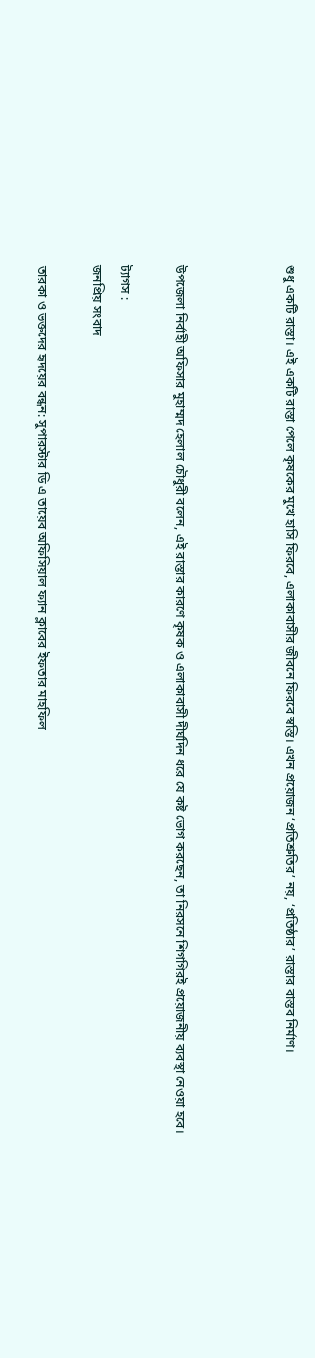শুধু একটি রাস্তা। এই একটি রাস্তা পেলে কৃষকের মুখে হাসি ফিরবে, এলাকাবাসীর জীবনে ফিরবে স্বস্তি। এখন প্রয়োজন ‘প্রতিশ্রুতির’ নয়, ‘প্রতিষ্ঠার’ রাস্তার বাস্তব নির্মাণ।



উপজেলা নির্বাহী অফিসার মুহাম্মদ হেলাল চৌধুরী বলেন, এই রাস্তার কারণে কৃষক ও এলাকাবাসী দীর্ঘদিন ধরে যে কষ্ট ভোগ করছেন, তা নিরসনে শিগগিরই প্রয়োজনীয় ব্যবস্থা নেওয়া হবে।

ট্যাগস :
জনপ্রিয় সংবাদ

তারকা ও ভক্তদের হৃদয়ের বন্ধন: সুপারস্টার ডি এ তায়েব অফিসিয়াল ফ্যান ক্লাবের ইফতার মাহফিল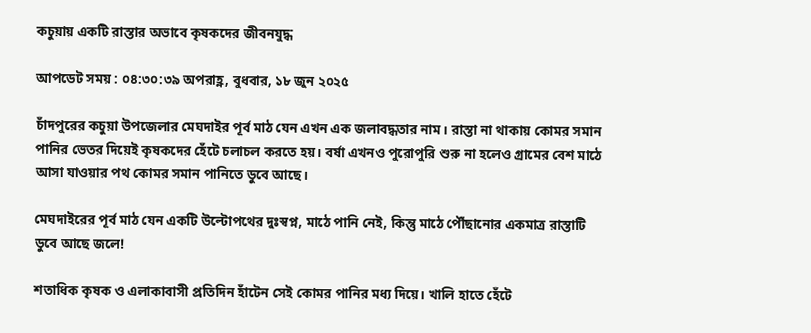কচুয়ায় একটি রাস্তার অভাবে কৃষকদের জীবনযুদ্ধ

আপডেট সময় : ০৪:৩০:৩৯ অপরাহ্ণ, বুধবার, ১৮ জুন ২০২৫

চাঁদপুরের কচুয়া উপজেলার মেঘদাইর পূর্ব মাঠ যেন এখন এক জলাবদ্ধতার নাম। রাস্তা না থাকায় কোমর সমান পানির ভেতর দিয়েই কৃষকদের হেঁটে চলাচল করতে হয়। বর্ষা এখনও পুরোপুরি শুরু না হলেও গ্রামের বেশ মাঠে আসা যাওয়ার পথ কোমর সমান পানিতে ডুবে আছে।

মেঘদাইরের পূর্ব মাঠ যেন একটি উল্টোপথের দুঃস্বপ্ন, মাঠে পানি নেই, কিন্তু মাঠে পৌঁছানোর একমাত্র রাস্তাটি ডুবে আছে জলে!

শতাধিক কৃষক ও এলাকাবাসী প্রতিদিন হাঁটেন সেই কোমর পানির মধ্য দিয়ে। খালি হাতে হেঁটে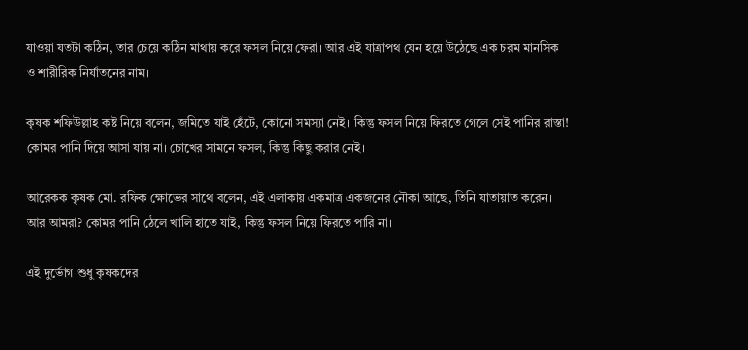যাওয়া যতটা কঠিন, তার চেয়ে কঠিন মাথায় করে ফসল নিয়ে ফেরা। আর এই যাত্রাপথ যেন হয়ে উঠেছে এক চরম মানসিক ও শারীরিক নির্যাতনের নাম।

কৃষক শফিউল্লাহ কষ্ট নিয়ে বলেন, জমিতে যাই হেঁটে, কোনো সমস্যা নেই। কিন্তু ফসল নিয়ে ফিরতে গেলে সেই পানির রাস্তা! কোমর পানি দিয়ে আসা যায় না। চোখের সামনে ফসল, কিন্তু কিছু করার নেই।

আরেকক কৃষক মো. রফিক ক্ষোভের সাথে বলেন, এই এলাকায় একমাত্র একজনের নৌকা আছে, তিনি যাতায়াত করেন। আর আমরা? কোমর পানি ঠেলে খালি হাতে যাই, কিন্তু ফসল নিয়ে ফিরতে পারি না।

এই দুর্ভোগ শুধু কৃষকদের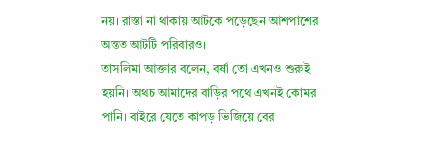নয়। রাস্তা না থাকায় আটকে পড়েছেন আশপাশের অন্তত আটটি পরিবারও।
তাসলিমা আক্তার বলেন, বর্ষা তো এখনও শুরুই হয়নি। অথচ আমাদের বাড়ির পথে এখনই কোমর পানি। বাইরে যেতে কাপড় ভিজিয়ে বের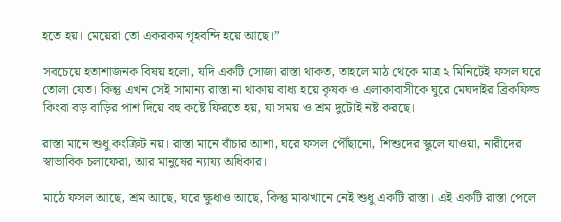হতে হয়। মেয়েরা তো একরকম গৃহবন্দি হয়ে আছে।”

সবচেয়ে হতাশাজনক বিষয় হলো, যদি একটি সোজা রাস্তা থাকত, তাহলে মাঠ থেকে মাত্র ২ মিনিটেই ফসল ঘরে তোলা যেত। কিন্তু এখন সেই সামান্য রাস্তা না থাকায় বাধ্য হয়ে কৃষক ও এলাকাবাসীকে ঘুরে মেঘদাইর ব্রিকফিল্ড কিংবা বড় বাড়ির পাশ দিয়ে বহু কষ্টে ফিরতে হয়, যা সময় ও শ্রম দুটোই নষ্ট করছে।

রাস্তা মানে শুধু কংক্রিট নয়। রাস্তা মানে বাঁচার আশা, ঘরে ফসল পৌঁছানো, শিশুদের স্কুলে যাওয়া, নারীদের স্বাভাবিক চলাফেরা, আর মানুষের ন্যায্য অধিকার।

মাঠে ফসল আছে, শ্রম আছে, ঘরে ক্ষুধাও আছে, কিন্তু মাঝখানে নেই শুধু একটি রাস্তা। এই একটি রাস্তা পেলে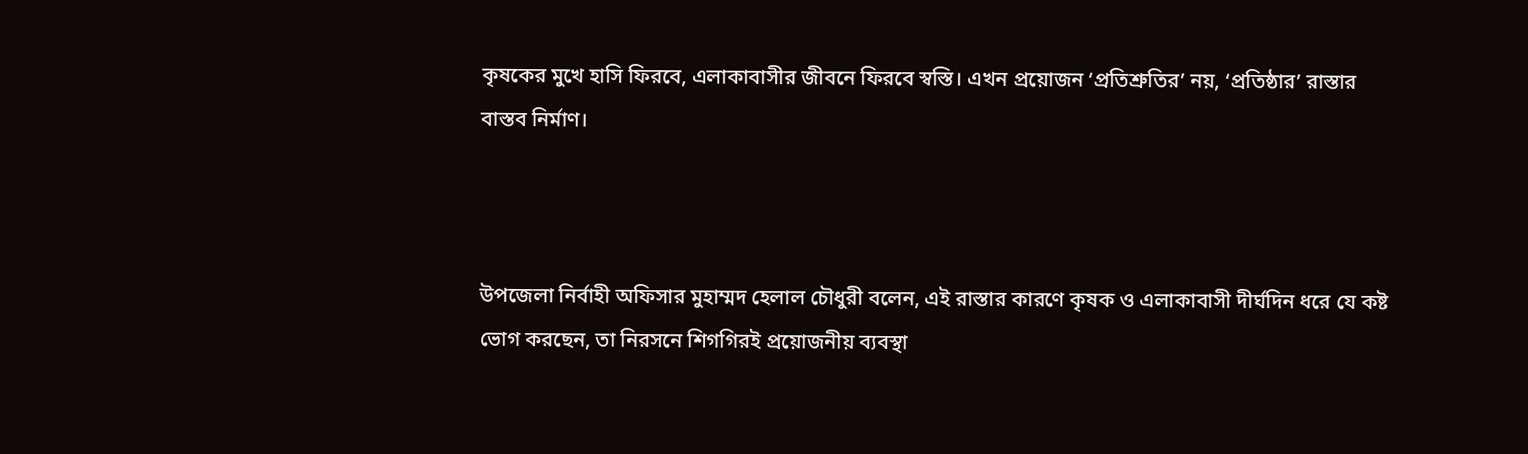কৃষকের মুখে হাসি ফিরবে, এলাকাবাসীর জীবনে ফিরবে স্বস্তি। এখন প্রয়োজন ‘প্রতিশ্রুতির’ নয়, ‘প্রতিষ্ঠার’ রাস্তার বাস্তব নির্মাণ।



উপজেলা নির্বাহী অফিসার মুহাম্মদ হেলাল চৌধুরী বলেন, এই রাস্তার কারণে কৃষক ও এলাকাবাসী দীর্ঘদিন ধরে যে কষ্ট ভোগ করছেন, তা নিরসনে শিগগিরই প্রয়োজনীয় ব্যবস্থা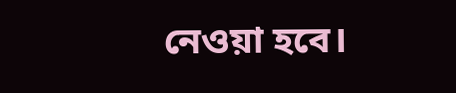নেওয়া হবে।